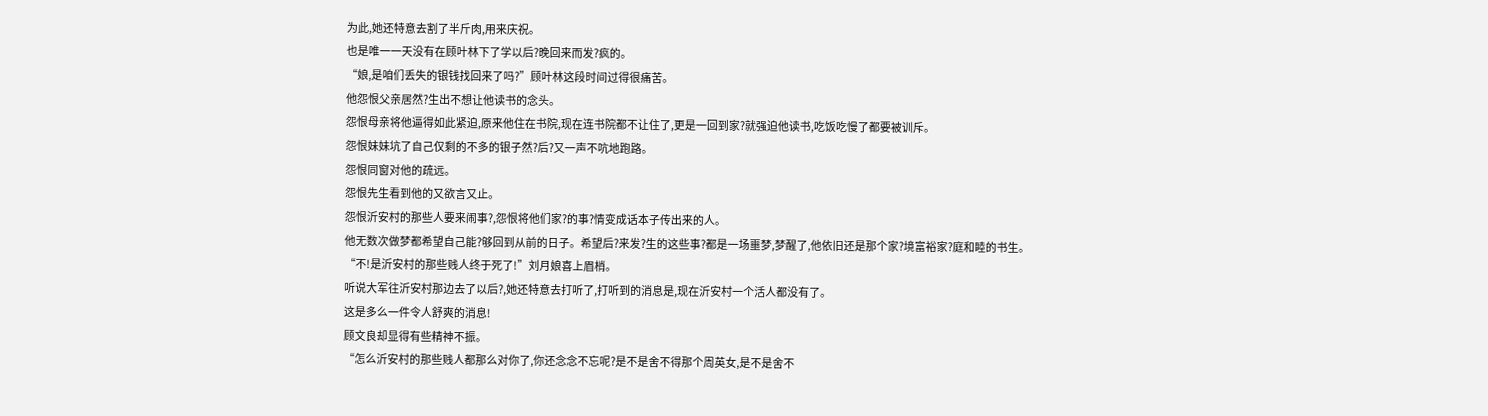为此,她还特意去割了半斤肉,用来庆祝。
也是唯一一天没有在顾叶林下了学以后?晚回来而发?疯的。
“娘,是咱们丢失的银钱找回来了吗?”顾叶林这段时间过得很痛苦。
他怨恨父亲居然?生出不想让他读书的念头。
怨恨母亲将他逼得如此紧迫,原来他住在书院,现在连书院都不让住了,更是一回到家?就强迫他读书,吃饭吃慢了都要被训斥。
怨恨妹妹坑了自己仅剩的不多的银子然?后?又一声不吭地跑路。
怨恨同窗对他的疏远。
怨恨先生看到他的又欲言又止。
怨恨沂安村的那些人要来闹事?,怨恨将他们家?的事?情变成话本子传出来的人。
他无数次做梦都希望自己能?够回到从前的日子。希望后?来发?生的这些事?都是一场噩梦,梦醒了,他依旧还是那个家?境富裕家?庭和睦的书生。
“不!是沂安村的那些贱人终于死了!”刘月娘喜上眉梢。
听说大军往沂安村那边去了以后?,她还特意去打听了,打听到的消息是,现在沂安村一个活人都没有了。
这是多么一件令人舒爽的消息!
顾文良却显得有些精神不振。
“怎么沂安村的那些贱人都那么对你了,你还念念不忘呢?是不是舍不得那个周英女,是不是舍不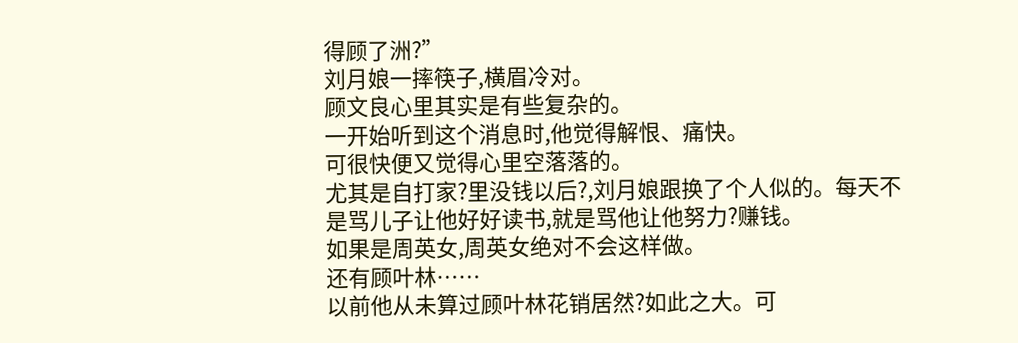得顾了洲?”
刘月娘一摔筷子,横眉冷对。
顾文良心里其实是有些复杂的。
一开始听到这个消息时,他觉得解恨、痛快。
可很快便又觉得心里空落落的。
尤其是自打家?里没钱以后?,刘月娘跟换了个人似的。每天不是骂儿子让他好好读书,就是骂他让他努力?赚钱。
如果是周英女,周英女绝对不会这样做。
还有顾叶林……
以前他从未算过顾叶林花销居然?如此之大。可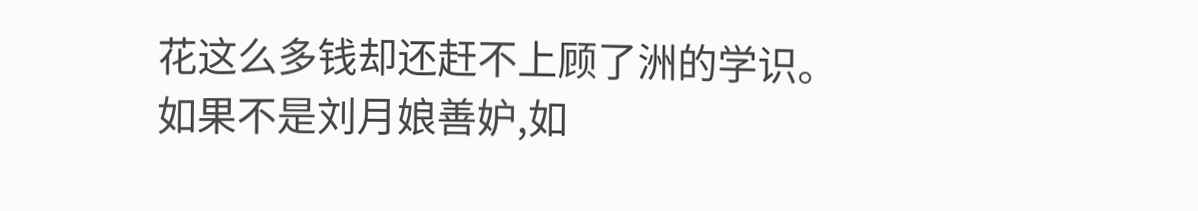花这么多钱却还赶不上顾了洲的学识。
如果不是刘月娘善妒,如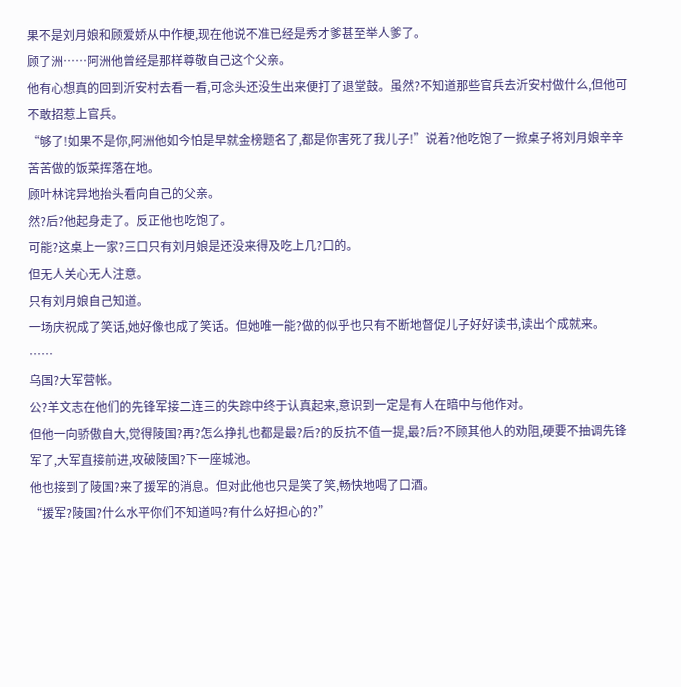果不是刘月娘和顾爱娇从中作梗,现在他说不准已经是秀才爹甚至举人爹了。
顾了洲……阿洲他曾经是那样尊敬自己这个父亲。
他有心想真的回到沂安村去看一看,可念头还没生出来便打了退堂鼓。虽然?不知道那些官兵去沂安村做什么,但他可不敢招惹上官兵。
“够了!如果不是你,阿洲他如今怕是早就金榜题名了,都是你害死了我儿子!”说着?他吃饱了一掀桌子将刘月娘辛辛苦苦做的饭菜挥落在地。
顾叶林诧异地抬头看向自己的父亲。
然?后?他起身走了。反正他也吃饱了。
可能?这桌上一家?三口只有刘月娘是还没来得及吃上几?口的。
但无人关心无人注意。
只有刘月娘自己知道。
一场庆祝成了笑话,她好像也成了笑话。但她唯一能?做的似乎也只有不断地督促儿子好好读书,读出个成就来。
……
乌国?大军营帐。
公?羊文志在他们的先锋军接二连三的失踪中终于认真起来,意识到一定是有人在暗中与他作对。
但他一向骄傲自大,觉得陵国?再?怎么挣扎也都是最?后?的反抗不值一提,最?后?不顾其他人的劝阻,硬要不抽调先锋军了,大军直接前进,攻破陵国?下一座城池。
他也接到了陵国?来了援军的消息。但对此他也只是笑了笑,畅快地喝了口酒。
“援军?陵国?什么水平你们不知道吗?有什么好担心的?”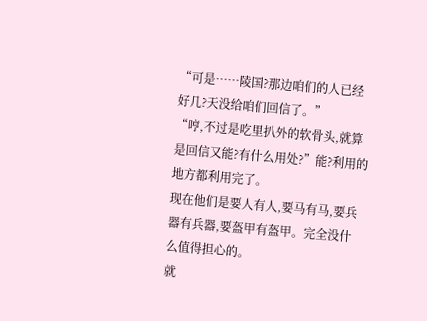“可是……陵国?那边咱们的人已经好几?天没给咱们回信了。”
“哼,不过是吃里扒外的软骨头,就算是回信又能?有什么用处?”能?利用的地方都利用完了。
现在他们是要人有人,要马有马,要兵器有兵器,要盔甲有盔甲。完全没什么值得担心的。
就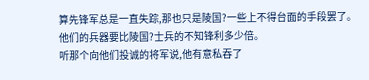算先锋军总是一直失踪,那也只是陵国?一些上不得台面的手段罢了。
他们的兵器要比陵国?士兵的不知锋利多少倍。
听那个向他们投诚的将军说,他有意私吞了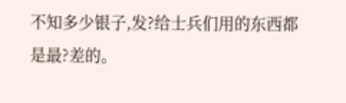不知多少银子,发?给士兵们用的东西都是最?差的。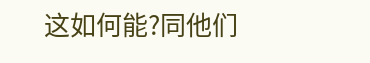这如何能?同他们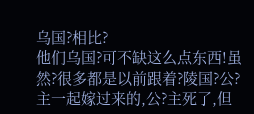乌国?相比?
他们乌国?可不缺这么点东西!虽然?很多都是以前跟着?陵国?公?主一起嫁过来的,公?主死了,但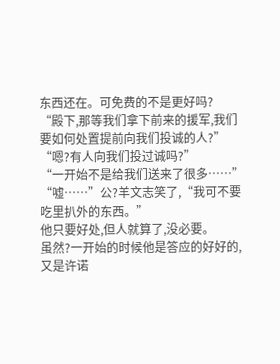东西还在。可免费的不是更好吗?
“殿下,那等我们拿下前来的援军,我们要如何处置提前向我们投诚的人?”
“嗯?有人向我们投过诚吗?”
“一开始不是给我们送来了很多……”
“嘘……”公?羊文志笑了,“我可不要吃里扒外的东西。”
他只要好处,但人就算了,没必要。
虽然?一开始的时候他是答应的好好的,又是许诺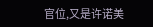官位,又是许诺美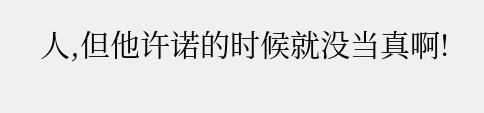人,但他许诺的时候就没当真啊!